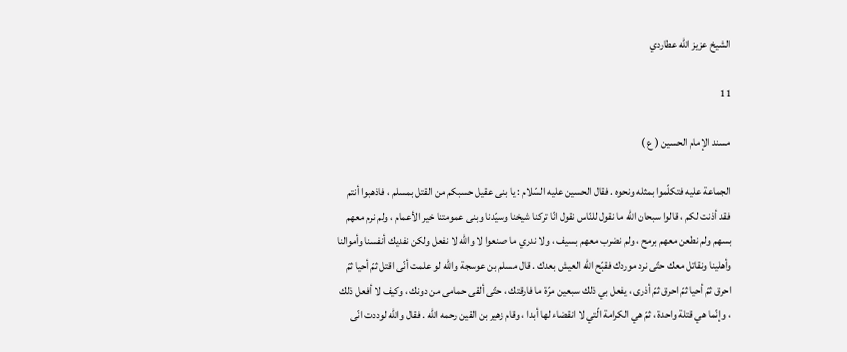الشيخ عزيز الله عطاردي

11

مسند الإمام الحسين ( ع )

الجماعة عليه فتكلّموا بمثله ونحوه . فقال الحسين عليه السّلام : يا بنى عقيل حسبكم من القتل بمسلم ، فاذهبوا أنتم فقد أذنت لكم ، قالوا سبحان اللّه ما نقول للنّاس نقول انّا تركنا شيخنا وسيّدنا وبنى عمومتنا خير الأعمام ، ولم نرم معهم بسهم ولم نطعن معهم برمح ، ولم نضرب معهم بسيف ، ولا ندري ما صنعوا لا واللّه لا نفعل ولكن نفديك أنفسنا وأموالنا وأهلينا ونقاتل معك حتّى نرد موردك فقبّح اللّه العيش بعدك . قال مسلم بن عوسجة واللّه لو علمت أنّى اقتل ثمّ أحيا ثمّ احرق ثمّ أحيا ثمّ احرق ثمّ أذرى ، يفعل بي ذلك سبعين مرّة ما فارقتك ، حتّى ألقى حمامى من دونك ، وكيف لا أفعل ذلك ، وإنّما هي قتلة واحدة ، ثمّ هي الكرامة الّتي لا انقضاء لها أبدا ، وقام زهير بن القين رحمه اللّه . فقال واللّه لوددت انّى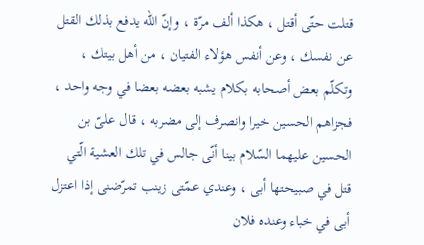قتلت حتّى أقتل ، هكذا ألف مرّة ، وإنّ اللّه يدفع بذلك القتل عن نفسك ، وعن أنفس هؤلاء الفتيان ، من أهل بيتك ، وتكلّم بعض أصحابه بكلام يشبه بعضه بعضا في وجه واحد ، فجزاهم الحسين خيرا وانصرف إلى مضربه ، قال علىّ بن الحسين عليهما السّلام بينا أنّى جالس في تلك العشية الّتي قتل في صبيحتها أبى ، وعندي عمّتى زينب تمرّضنى إذا اعتزل أبى في خباء وعنده فلان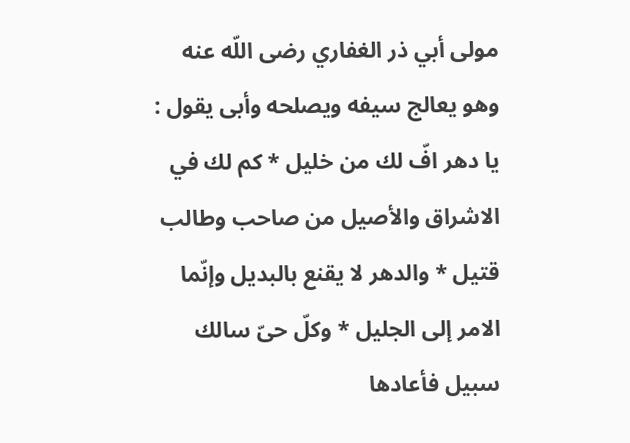مولى أبي ذر الغفاري رضى اللّه عنه وهو يعالج سيفه ويصلحه وأبى يقول : يا دهر افّ لك من خليل * كم لك في الاشراق والأصيل من صاحب وطالب قتيل * والدهر لا يقنع بالبديل وإنّما الامر إلى الجليل * وكلّ حىّ سالك سبيل فأعادها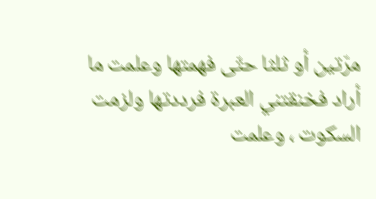مرّتين أو ثلثا حتّى فهمتها وعلمت ما أراد فخنقتني العبرة فرددتها ولزمت السكوت ، وعلمت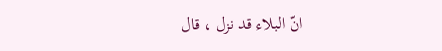انّ البلاء قد نزل ، قال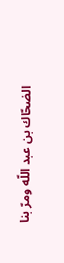الضحّاك بن عبد اللّه ومرّ بنا